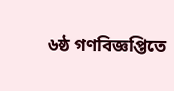৬ষ্ঠ গণবিজ্ঞপ্তিতে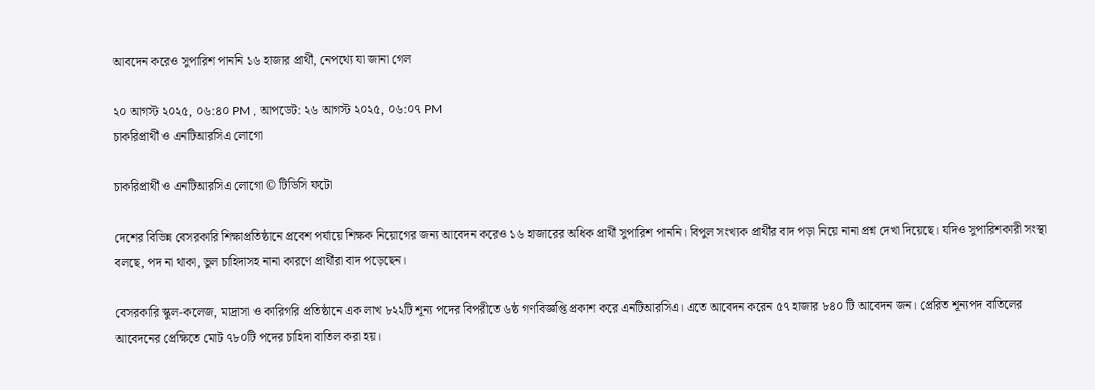আবদেন করেও সুপারিশ পাননি ১৬ হাজার প্রার্থী, নেপথ্যে যা জানা গেল

২০ আগস্ট ২০২৫, ০৬:৪০ PM , আপডেট: ২৬ আগস্ট ২০২৫, ০৬:০৭ PM
চাকরিপ্রার্থী ও এনটিআরসিএ লোগো

চাকরিপ্রার্থী ও এনটিআরসিএ লোগো © টিডিসি ফটো

দেশের বিভিন্ন বেসরকারি শিক্ষাপ্রতিষ্ঠানে প্রবেশ পর্যায়ে শিক্ষক নিয়োগের জন্য আবেদন করেও ১৬ হাজারের অধিক প্রার্থী সুপারিশ পাননি। বিপুল সংখ্যক প্রার্থীর বাদ পড়া নিয়ে নানা প্রশ্ন দেখা দিয়েছে। যদিও সুপারিশকারী সংস্থা বলছে, পদ না থাকা, ভুল চাহিদাসহ নানা কারণে প্রার্থীরা বাদ পড়েছেন।

বেসরকারি স্কুল-কলেজ, মাদ্রাসা ও কারিগরি প্রতিষ্ঠানে এক লাখ ৮২২টি শূন্য পদের বিপরীতে ৬ষ্ঠ গণবিজ্ঞপ্তি প্রকাশ করে এনটিআরসিএ। এতে আবেদন করেন ৫৭ হাজার ৮৪০ টি আবেদন জন। প্রেরিত শূন্যপদ বাতিলের আবেদনের প্রেক্ষিতে মোট ৭৮০টি পদের চাহিদা বাতিল করা হয়।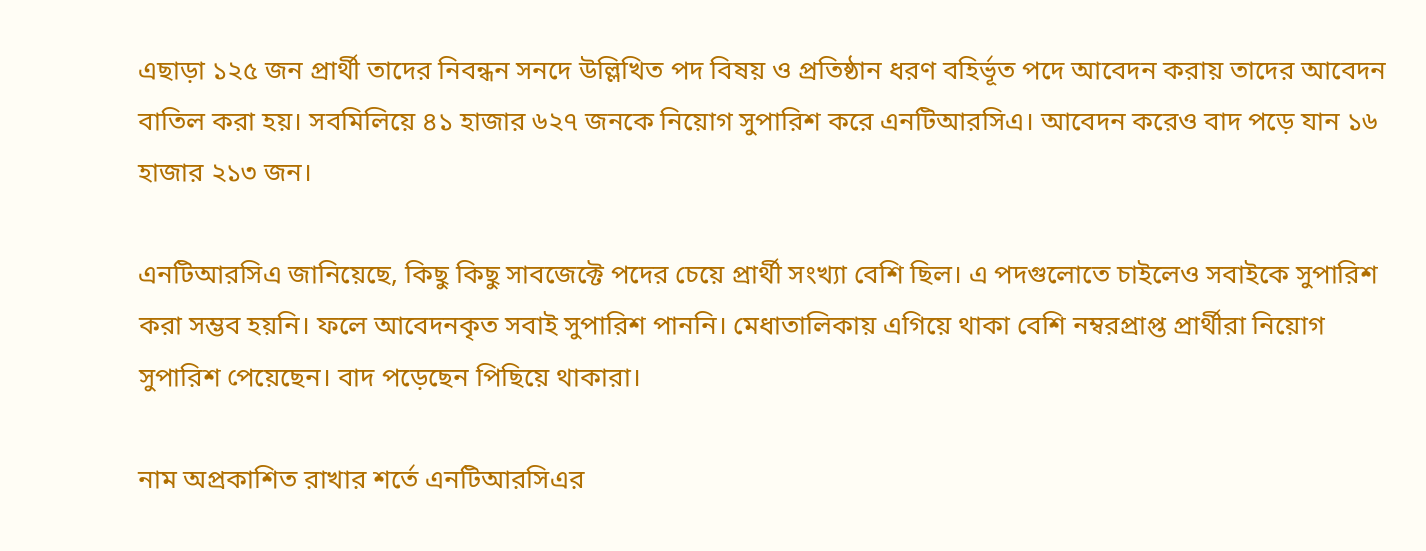এছাড়া ১২৫ জন প্রার্থী তাদের নিবন্ধন সনদে উল্লিখিত পদ বিষয় ও প্রতিষ্ঠান ধরণ বহির্ভূত পদে আবেদন করায় তাদের আবেদন বাতিল করা হয়। সবমিলিয়ে ৪১ হাজার ৬২৭ জনকে নিয়োগ সুপারিশ করে এনটিআরসিএ। আবেদন করেও বাদ পড়ে যান ১৬ হাজার ২১৩ জন।

এনটিআরসিএ জানিয়েছে, কিছু কিছু সাবজেক্টে পদের চেয়ে প্রার্থী সংখ্যা বেশি ছিল। এ পদগুলোতে চাইলেও সবাইকে সুপারিশ করা সম্ভব হয়নি। ফলে আবেদনকৃত সবাই সুপারিশ পাননি। মেধাতালিকায় এগিয়ে থাকা বেশি নম্বরপ্রাপ্ত প্রার্থীরা নিয়োগ সুপারিশ পেয়েছেন। বাদ পড়েছেন পিছিয়ে থাকারা।

নাম অপ্রকাশিত রাখার শর্তে এনটিআরসিএর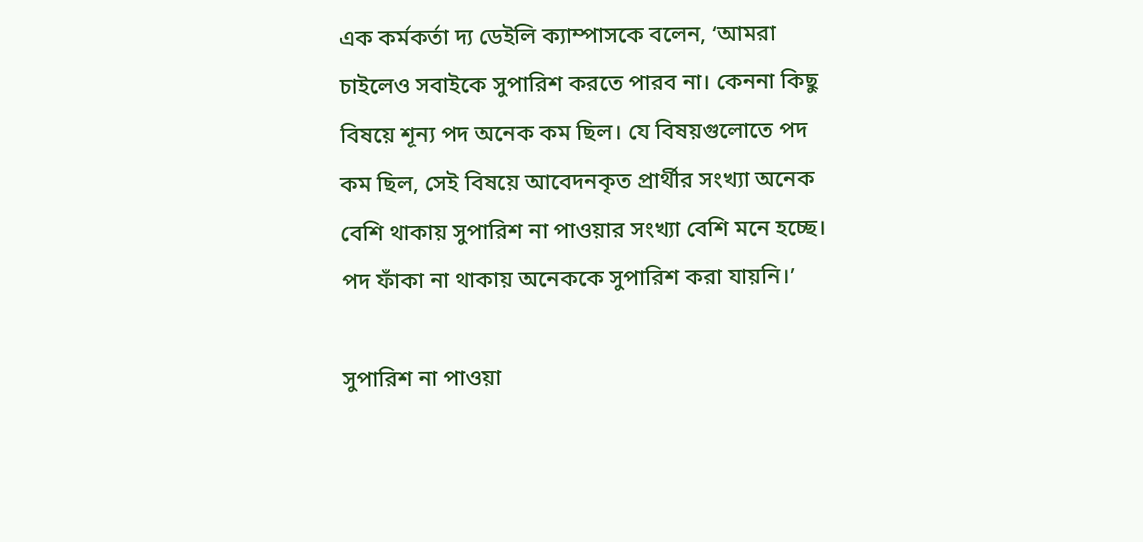এক কর্মকর্তা দ্য ডেইলি ক্যাম্পাসকে বলেন, ‘আমরা চাইলেও সবাইকে সুপারিশ করতে পারব না। কেননা কিছু বিষয়ে শূন্য পদ অনেক কম ছিল। যে বিষয়গুলোতে পদ কম ছিল, সেই বিষয়ে আবেদনকৃত প্রার্থীর সংখ্যা অনেক বেশি থাকায় সুপারিশ না পাওয়ার সংখ্যা বেশি মনে হচ্ছে। পদ ফাঁকা না থাকায় অনেককে সুপারিশ করা যায়নি।’

সুপারিশ না পাওয়া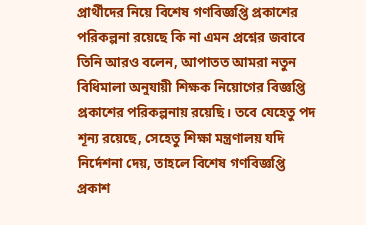প্রার্থীদের নিয়ে বিশেষ গণবিজ্ঞপ্তি প্রকাশের পরিকল্পনা রয়েছে কি না এমন প্রশ্নের জবাবে তিনি আরও বলেন, আপাতত আমরা নতুন বিধিমালা অনুযায়ী শিক্ষক নিয়োগের বিজ্ঞপ্তি প্রকাশের পরিকল্পনায় রয়েছি। তবে যেহেতু পদ শূন্য রয়েছে, সেহেতু শিক্ষা মন্ত্রণালয় যদি নির্দেশনা দেয়, তাহলে বিশেষ গণবিজ্ঞপ্তি প্রকাশ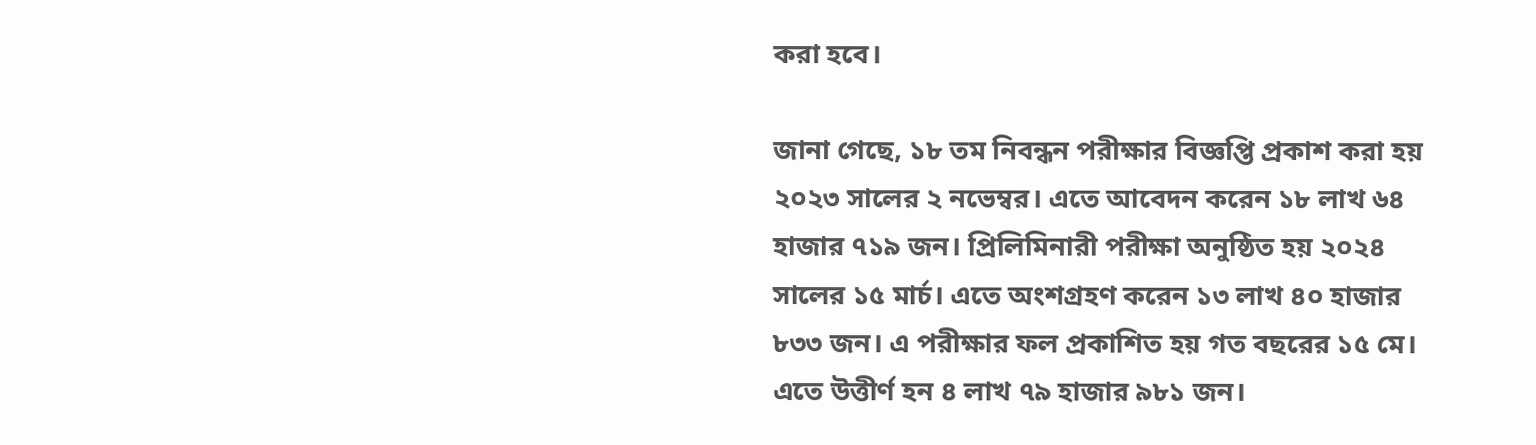করা হবে।

জানা গেছে, ১৮ তম নিবন্ধন পরীক্ষার বিজ্ঞপ্তি প্রকাশ করা হয় ২০২৩ সালের ২ নভেম্বর। এতে আবেদন করেন ১৮ লাখ ৬৪ হাজার ৭১৯ জন। প্রিলিমিনারী পরীক্ষা অনুষ্ঠিত হয় ২০২৪ সালের ১৫ মার্চ। এতে অংশগ্রহণ করেন ১৩ লাখ ৪০ হাজার ৮৩৩ জন। এ পরীক্ষার ফল প্রকাশিত হয় গত বছরের ১৫ মে। এতে উত্তীর্ণ হন ৪ লাখ ৭৯ হাজার ৯৮১ জন।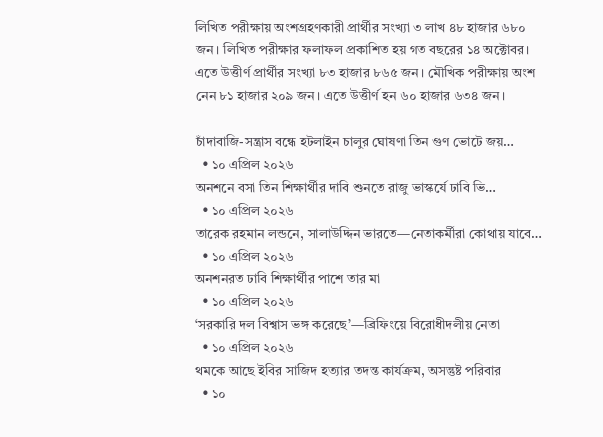লিখিত পরীক্ষায় অংশগ্রহণকারী প্রার্থীর সংখ্যা ৩ লাখ ৪৮ হাজার ৬৮০ জন। লিখিত পরীক্ষার ফলাফল প্রকাশিত হয় গত বছরের ১৪ অক্টোবর। এতে উত্তীর্ণ প্রার্থীর সংখ্যা ৮৩ হাজার ৮৬৫ জন। মৌখিক পরীক্ষায় অংশ নেন ৮১ হাজার ২০৯ জন। এতে উত্তীর্ণ হন ৬০ হাজার ৬৩৪ জন।

চাঁদাবাজি-সন্ত্রাস বন্ধে হটলাইন চালুর ঘোষণা তিন গুণ ভোটে জয়…
  • ১০ এপ্রিল ২০২৬
অনশনে বসা তিন শিক্ষার্থীর দাবি শুনতে রাজু ভাস্কর্যে ঢাবি ভি…
  • ১০ এপ্রিল ২০২৬
তারেক রহমান লন্ডনে, সালাউদ্দিন ভারতে—নেতাকর্মীরা কোথায় যাবে…
  • ১০ এপ্রিল ২০২৬
অনশনরত ঢাবি শিক্ষার্থীর পাশে তার মা
  • ১০ এপ্রিল ২০২৬
‘সরকারি দল বিশ্বাস ভঙ্গ করেছে’—ব্রিফিংয়ে বিরোধীদলীয় নেতা
  • ১০ এপ্রিল ২০২৬
থমকে আছে ইবির সাজিদ হত্যার তদন্ত কার্যক্রম, অসন্তুষ্ট পরিবার
  • ১০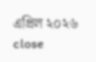এপ্রিল ২০২৬
close